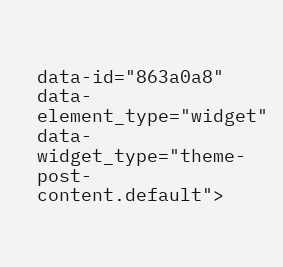data-id="863a0a8" data-element_type="widget" data-widget_type="theme-post-content.default">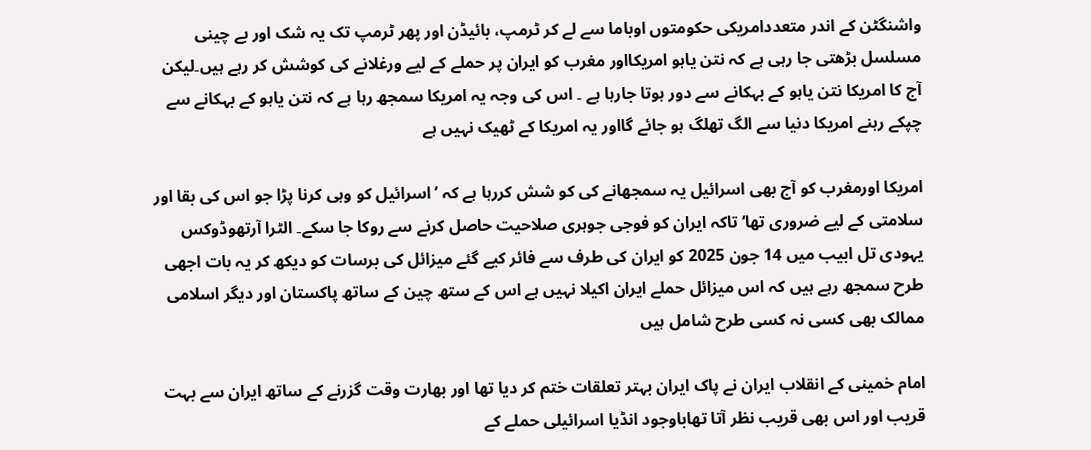واشنگٹن کے اندر متعددامریکی حکومتوں اوباما سے لے کر ٹرمپ، بائیڈن اور پھر ٹرمپ تک یہ شک اور بے چینی مسلسل بڑھتی جا رہی ہے کہ نتن یاہو امریکااور مغرب کو ایران پر حملے کے لیے ورغلانے کی کوشش کر رہے ہیں۔لیکن آج کا امریکا نتن یاہو کے بہکانے سے دور ہوتا جارہا ہے ۔ اس کی وجہ یہ امریکا سمجھ رہا ہے کہ نتن یاہو کے بہکانے سے چپکے رہنے امریکا دنیا سے الگ تھلگ ہو جائے گااور یہ امریکا کے ٹھیک نہیں ہے

امریکا اورمغرب کو آج بھی اسرائیل یہ سمجھانے کی کو شش کررہا ہے کہ ’اسرائیل کو وہی کرنا پڑا جو اس کی بقا اور سلامتی کے لیے ضروری تھا‘ تاکہ ایران کو فوجی جوہری صلاحیت حاصل کرنے سے روکا جا سکے۔ الٹرا آرتھوڈوکس یہودی تل ابیب میں 14 جون 2025 کو ایران کی طرف سے فائر کیے گئے میزائل کی برسات کو دیکھ کر یہ بات اجھی طرح سمجھ رہے ہیں کہ اس میزائل حملے ایران اکیلا نہیں ہے اس کے ستھ چین کے ساتھ پاکستان اور دیگر اسلامی ممالک بھی کسی نہ کسی طرح شامل ہیں

امام خمینی کے انقلاب ایران نے پاک ایران بہتر تعلقات ختم کر دیا تھا اور بھارت وقت گزرنے کے ساتھ ایران سے بہت قریب اور اس بھی قریب نظر آتا تھاباوجود انڈیا اسرائیلی حملے کے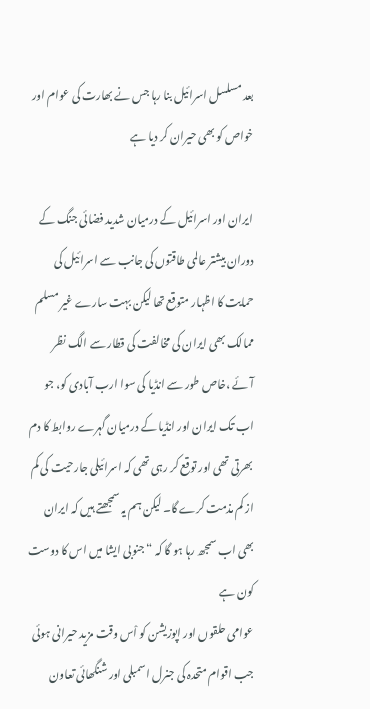بعد مسلسل اسرائیل بنا رہا جس نے بھارت کی عوام اور خواص کو بھی حیران کر دیا ہے

ایران اور اسرائیل کے درمیان شدید فضائی جنگ کے دوران بیشتر عالمی طاقتوں کی جانب سے اسرائیل کی حمایت کا اظہار متوقع تھا لیکن بہت سارے غیر مسلم ممالک بھی ایران کی مخالفت کی قطار سے الگ نظر آئے ،خاص طور سے انڈیا کی سوا ارب آبادی کو، جو اب تک ایران اور انڈیا کے درمیان گہرے روابط کا دم بھرتی تھی اور توقع کر رہی تھی کہ اسرائیلی جارحیت کی کم از کم مذمت کرے گا۔ لیکن ہم یہ سمجھتے ہیں کہ ایران بھی اب سمجھ رہا ہو گا کہ “جنوبی ایشا میں اس کا دوست کون ہے
عوامی حلقوں اور اپوزیشن کو اْس وقت مزید حیرانی ہوئی جب اقوام متحدہ کی جنرل اسمبلی اور شنگھائی تعاون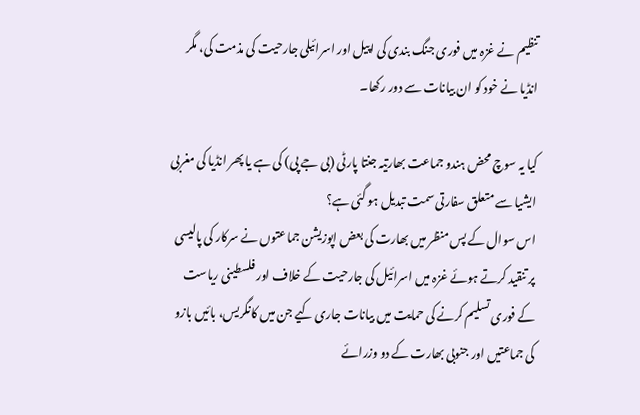تنظیم نے غزہ میں فوری جنگ بندی کی اپیل اور اسرائیلی جارحیت کی مذمت کی، مگر انڈیا نے خود کو ان بیانات سے دور رکھا۔

کیا یہ سوچ محض ہندو جماعت بھارتیہ جنتا پارٹی (بی جے پی) کی ہے یا پھر انڈیا کی مغربی ایشیا سے متعلق سفارتی سمت تبدیل ہو گئی ہے؟
اس سوال کے پس منظر میں بھارت کی بعض اپوزیشن جماعتوں نے سرکار کی پالیسی پر تنقید کرتے ہوئے غزہ میں اسرائیل کی جارحیت کے خلاف اور فلسطینی ریاست کے فوری تسلیم کرنے کی حمایت میں بیانات جاری کیے جن میں کانگریس، بائیں بازو کی جماعتیں اور جنوبی بھارت کے دو وزرائے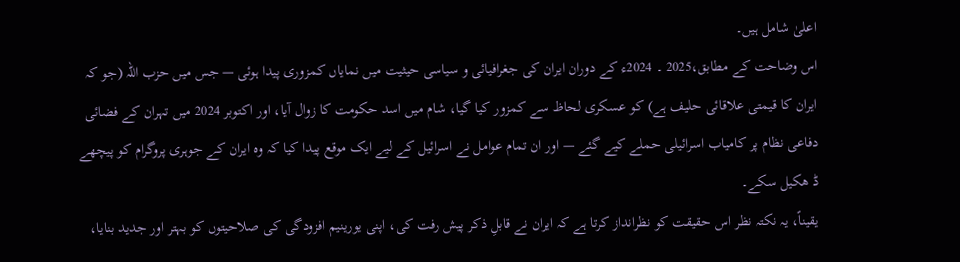اعلیٰ شامل ہیں۔
اس وضاحت کے مطابق،2025 ۔ 2024ء کے دوران ایران کی جغرافیائی و سیاسی حیثیت میں نمایاں کمزوری پیدا ہوئی — جس میں حزب اللہ (جو کہ ایران کا قیمتی علاقائی حلیف ہے) کو عسکری لحاظ سے کمزور کیا گیا، شام میں اسد حکومت کا زوال آیا، اور اکتوبر 2024 میں تہران کے فضائی دفاعی نظام پر کامیاب اسرائیلی حملے کیے گئے — اور ان تمام عوامل نے اسرائیل کے لیے ایک موقع پیدا کیا کہ وہ ایران کے جوہری پروگرام کو پیچھے ڈ ھکیل سکے۔
یقیناً، یہ نکتہ نظر اس حقیقت کو نظرانداز کرتا ہے کہ ایران نے قابلِ ذکر پیش رفت کی، اپنی یورینیم افزودگی کی صلاحیتوں کو بہتر اور جدید بنایا،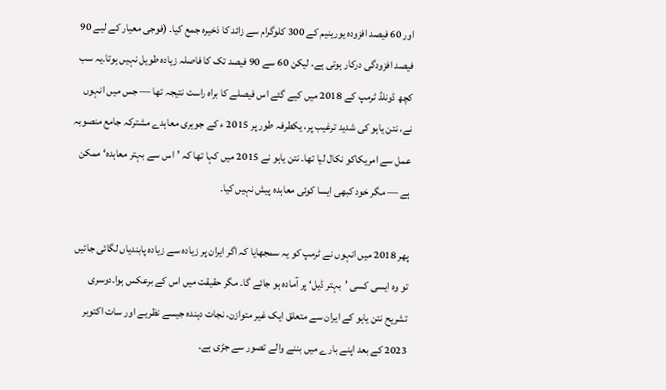اور 60 فیصد افزودہ یورینیم کے 300 کلوگرام سے زائد کا ذخیرہ جمع کیا۔ (فوجی معیار کے لیے 90 فیصد افزودگی درکار ہوتی ہے، لیکن 60 سے 90 فیصد تک کا فاصلہ زیادہ طویل نہیں ہوتا۔یہ سب کچھ ڈونلڈ ٹرمپ کے 2018 میں کیے گئے اس فیصلے کا براہ راست نتیجہ تھا — جس میں انہوں نے، نتن یاہو کی شدید ترغیب پر، یکطرفہ طور پر 2015 ء کے جوہری معاہدے مشترکہ جامع منصوبہ عمل سے امریکاکو نکال لیا تھا۔ نتن یاہو نے 2015 میں کہا تھا کہ ’اس سے بہتر معاہدہ‘ ممکن ہے — مگر خود کبھی ایسا کوئی معاہدہ پیش نہیں کیا۔

پھر 2018 میں انہوں نے ٹرمپ کو یہ سمجھایا کہ اگر ایران پر زیادہ سے زیادہ پابندیاں لگائی جائیں تو وہ ایسی کسی ’بہتر ڈیل‘ پر آمادہ ہو جائے گا۔ مگر حقیقت میں اس کے برعکس ہوا۔دوسری تشریح نتن یاہو کے ایران سے متعلق ایک غیر متوازن، نجات دہندہ جیسے نظریے اور سات اکتوبر 2023 کے بعد اپنے بارے میں بننے والے تصور سے جڑی ہے۔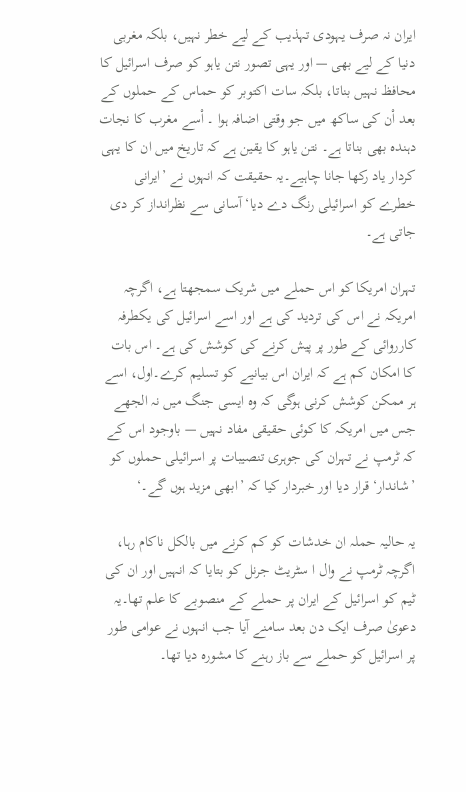ایران نہ صرف یہودی تہذیب کے لیے خطر نہیں، بلکہ مغربی دنیا کے لیے بھی — اور یہی تصور نتن یاہو کو صرف اسرائیل کا محافظ نہیں بناتا، بلکہ سات اکتوبر کو حماس کے حملوں کے بعد اْن کی ساکھ میں جو وقتی اضافہ ہوا ۔ اْسے مغرب کا نجات دہندہ بھی بناتا ہے۔ نتن یاہو کا یقین ہے کہ تاریخ میں ان کا یہی کردار یاد رکھا جانا چاہیے۔یہ حقیقت کہ انہوں نے ’ایرانی خطرے کو اسرائیلی رنگ دے دیا‘ آسانی سے نظرانداز کر دی جاتی ہے۔

تہران امریکا کو اس حملے میں شریک سمجھتا ہے، اگرچہ امریکہ نے اس کی تردید کی ہے اور اسے اسرائیل کی یکطرفہ کارروائی کے طور پر پیش کرنے کی کوشش کی ہے۔ اس بات کا امکان کم ہے کہ ایران اس بیانیے کو تسلیم کرے۔اول، اسے ہر ممکن کوشش کرنی ہوگی کہ وہ ایسی جنگ میں نہ الجھے جس میں امریکہ کا کوئی حقیقی مفاد نہیں — باوجود اس کے کہ ٹرمپ نے تہران کی جوہری تنصیبات پر اسرائیلی حملوں کو ’شاندار‘ قرار دیا اور خبردار کیا کہ ’ابھی مزید ہوں گے۔‘

یہ حالیہ حملہ ان خدشات کو کم کرنے میں بالکل ناکام رہا، اگرچہ ٹرمپ نے وال ا سٹریٹ جرنل کو بتایا کہ انہیں اور ان کی ٹیم کو اسرائیل کے ایران پر حملے کے منصوبے کا علم تھا۔یہ دعویٰ صرف ایک دن بعد سامنے آیا جب انہوں نے عوامی طور پر اسرائیل کو حملے سے باز رہنے کا مشورہ دیا تھا۔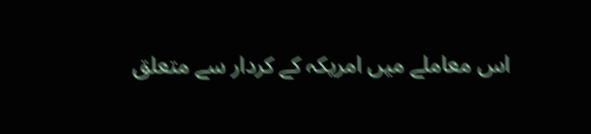اس معاملے میں امریکہ کے کردار سے متعلق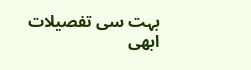بہت سی تفصیلات ابھی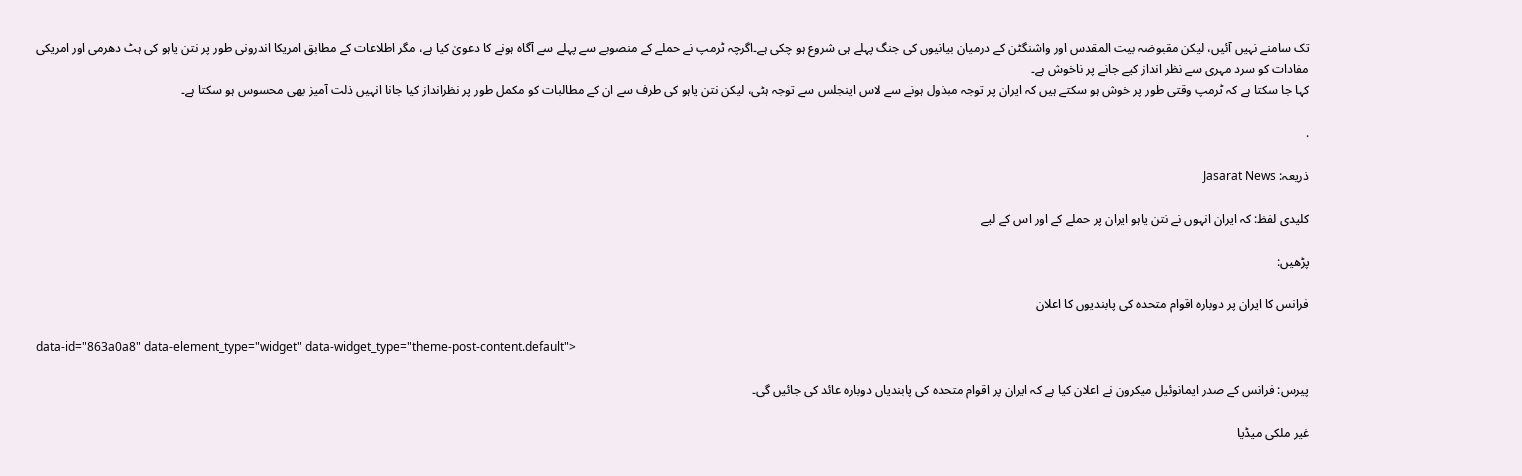تک سامنے نہیں آئیں، لیکن مقبوضہ بیت المقدس اور واشنگٹن کے درمیان بیانیوں کی جنگ پہلے ہی شروع ہو چکی ہے۔اگرچہ ٹرمپ نے حملے کے منصوبے سے پہلے سے آگاہ ہونے کا دعویٰ کیا ہے، مگر اطلاعات کے مطابق امریکا اندرونی طور پر نتن یاہو کی ہٹ دھرمی اور امریکی مفادات کو سرد مہری سے نظر انداز کیے جانے پر ناخوش ہے۔
کہا جا سکتا ہے کہ ٹرمپ وقتی طور پر خوش ہو سکتے ہیں کہ ایران پر توجہ مبذول ہونے سے لاس اینجلس سے توجہ ہٹی، لیکن نتن یاہو کی طرف سے ان کے مطالبات کو مکمل طور پر نظرانداز کیا جانا انہیں ذلت آمیز بھی محسوس ہو سکتا ہے۔

.

ذریعہ: Jasarat News

کلیدی لفظ: کہ ایران انہوں نے نتن یاہو ایران پر حملے کے اور اس کے لیے

پڑھیں:

فرانس کا ایران پر دوبارہ اقوام متحدہ کی پابندیوں کا اعلان

data-id="863a0a8" data-element_type="widget" data-widget_type="theme-post-content.default">

پیرس: فرانس کے صدر ایمانوئیل میکرون نے اعلان کیا ہے کہ ایران پر اقوام متحدہ کی پابندیاں دوبارہ عائد کی جائیں گی۔

غیر ملکی میڈیا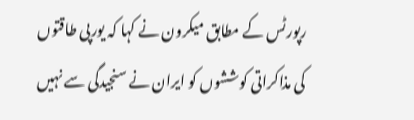رپورٹس کے مطابق میکرون نے کہا کہ یورپی طاقتوں کی مذاکراتی کوششوں کو ایران نے سنجیدگی سے نہیں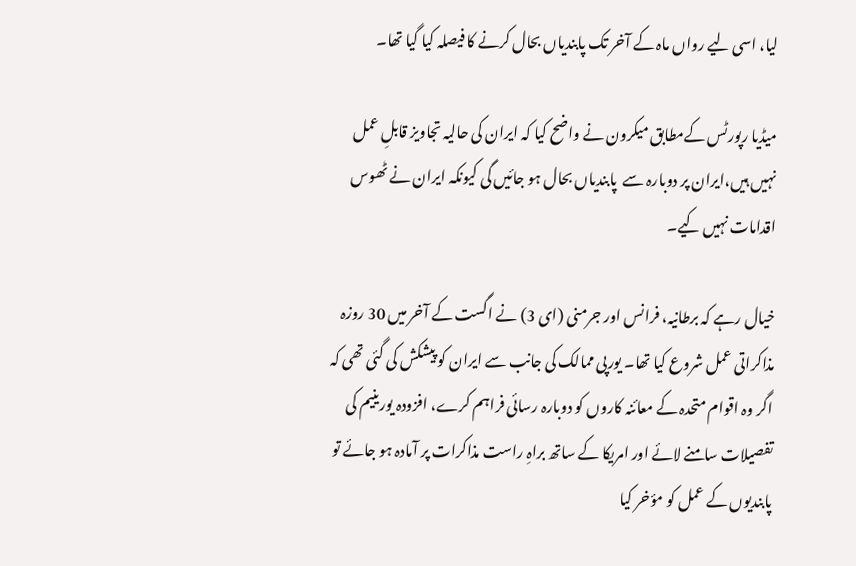لیا، اسی لیے رواں ماہ کے آخر تک پابندیاں بحال کرنے کا فیصلہ کیا گیا تھا۔

میڈیا رپورٹس کےمطابق میکرون نے واضح کیا کہ ایران کی حالیہ تجاویز قابلِ عمل نہیں ہیں،ایران پر دوبارہ سے  پابندیاں بحال ہو جائیں گی کیونکہ ایران نے ٹھوس اقدامات نہیں کیے۔

خیال رہے کہ برطانیہ، فرانس اور جرمنی (ای 3) نے اگست کے آخر میں 30 روزہ مذاکراتی عمل شروع کیا تھا۔ یورپی ممالک کی جانب سے ایران کو پیشکش کی گئی تھی کہ اگر وہ اقوام متحدہ کے معائنہ کاروں کو دوبارہ رسائی فراہم کرے، افزودہ یورینیم کی تفصیلات سامنے لائے اور امریکا کے ساتھ براہِ راست مذاکرات پر آمادہ ہو جائے تو پابندیوں کے عمل کو مؤخر کیا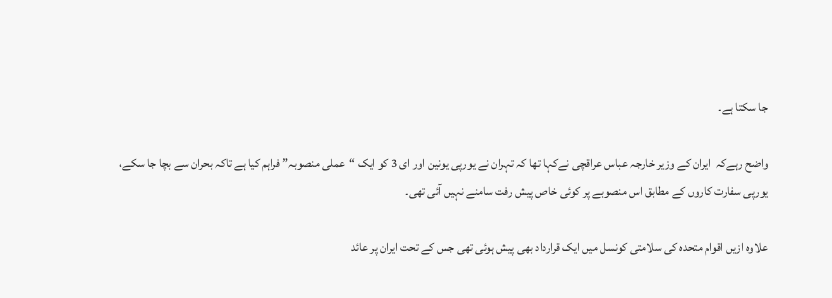جا سکتا ہے۔

واضح رہےکہ  ایران کے وزیر خارجہ عباس عراقچی نےکہا تھا کہ تہران نے یورپی یونین اور ای 3 کو ایک “عملی منصوبہ” فراہم کیا ہے تاکہ بحران سے بچا جا سکے، یورپی سفارت کاروں کے مطابق اس منصوبے پر کوئی خاص پیش رفت سامنے نہیں آئی تھی۔

علاوہ ازیں اقوام متحدہ کی سلامتی کونسل میں ایک قرارداد بھی پیش ہوئی تھی جس کے تحت ایران پر عائد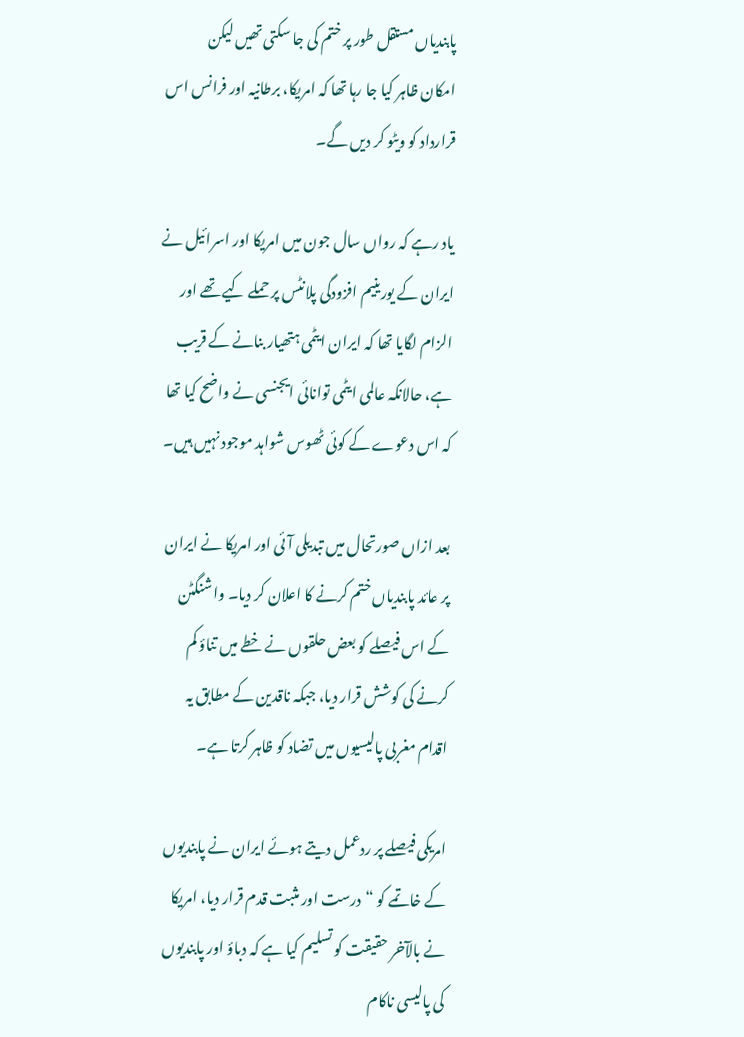پابندیاں مستقل طور پر ختم کی جا سکتی تھیں لیکن امکان ظاہر کیا جا رہا تھا کہ امریکا، برطانیہ اور فرانس اس قرارداد کو ویٹو کر دیں گے۔

یاد رہے کہ رواں سال جون میں امریکا اور اسرائیل نے ایران کے یورینیم افزودگی پلانٹس پر حملے کیے تھے اور الزام لگایا تھا کہ ایران ایٹمی ہتھیار بنانے کے قریب ہے، حالانکہ عالمی ایٹمی توانائی ایجنسی نے واضح کیا تھا کہ اس دعوے کے کوئی ٹھوس شواہد موجود نہیں ہیں۔

بعد ازاں صورتحال میں تبدیلی آئی اور امریکا نے ایران پر عائد پابندیاں ختم کرنے کا اعلان کر دیا۔ واشنگٹن کے اس فیصلے کو بعض حلقوں نے خطے میں تناؤ کم کرنے کی کوشش قرار دیا، جبکہ ناقدین کے مطابق یہ اقدام مغربی پالیسیوں میں تضاد کو ظاہر کرتا ہے۔

امریکی فیصلے پر ردعمل دیتے ہوئے ایران نے پابندیوں کے خاتمے کو “درست اور مثبت قدم قرار دیا، امریکا نے بالآخر حقیقت کو تسلیم کیا ہے کہ دباؤ اور پابندیوں کی پالیسی ناکام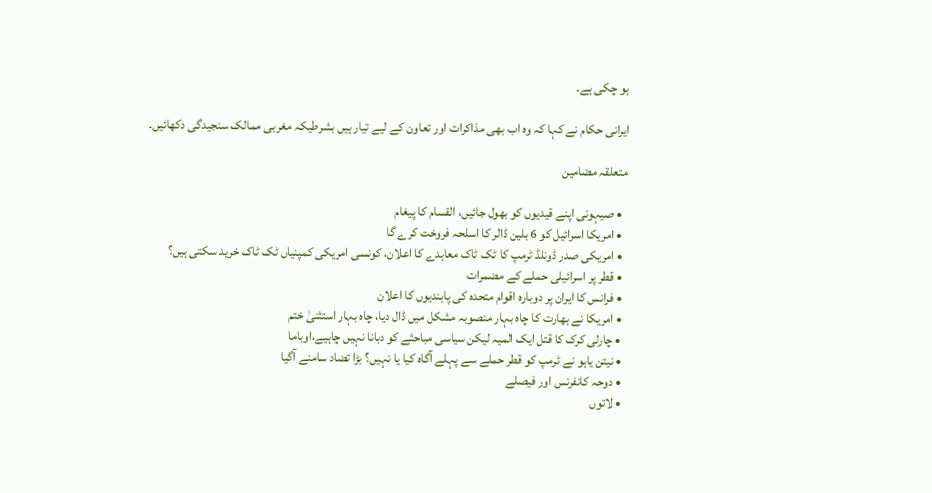ہو چکی ہے۔

ایرانی حکام نے کہا کہ وہ اب بھی مذاکرات اور تعاون کے لیے تیار ہیں بشرطیکہ مغربی ممالک سنجیدگی دکھائیں۔

متعلقہ مضامین

  • صیہونی اپنے قیدیوں کو بھول جائیں، القسام کا پیغام
  • امریکا اسرائیل کو 6 بلین ڈالر کا اسلحہ فروخت کرے گا
  • امریکی صدر ڈونلڈ ٹرمپ کا ٹک ٹاک معاہدے کا اعلان، کونسی امریکی کمپنیاں ٹک ٹاک خرید سکتی ہیں؟
  • قطر پر اسرائیلی حملے کے مضمرات
  • فرانس کا ایران پر دوبارہ اقوام متحدہ کی پابندیوں کا اعلان
  • امریکا نے بھارت کا چاہ بہار منصوبہ مشکل میں ڈال دیا، چاہ بہار استثنیٰ ختم
  • چارلی کرک کا قتل ایک المیہ لیکن سیاسی مباحثے کو دبانا نہیں چاہیے،اوباما
  • نیتن یاہو نے ٹرمپ کو قطر حملے سے پہلے آگاہ کیا یا نہیں؟ بڑا تضاد سامنے آگیا
  • دوحہ کانفرنس اور فیصلے
  • لاتوں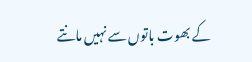کے بھوت باتوں سے نہیں مانتے